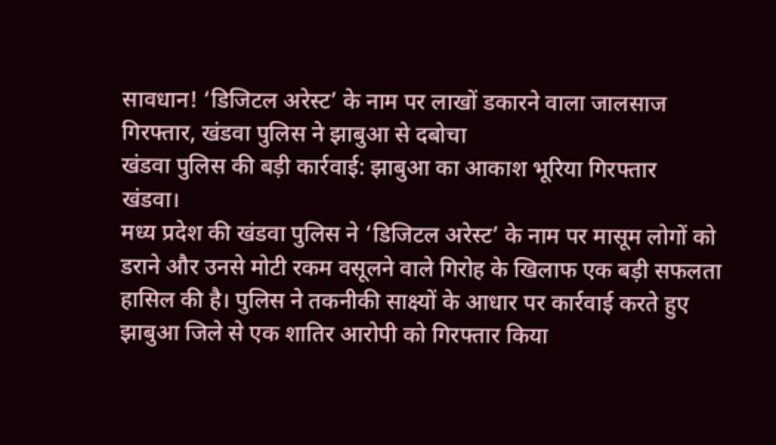सावधान! ‘डिजिटल अरेस्ट’ के नाम पर लाखों डकारने वाला जालसाज गिरफ्तार, खंडवा पुलिस ने झाबुआ से दबोचा
खंडवा पुलिस की बड़ी कार्रवाई: झाबुआ का आकाश भूरिया गिरफ्तार
खंडवा।
मध्य प्रदेश की खंडवा पुलिस ने ‘डिजिटल अरेस्ट’ के नाम पर मासूम लोगों को डराने और उनसे मोटी रकम वसूलने वाले गिरोह के खिलाफ एक बड़ी सफलता हासिल की है। पुलिस ने तकनीकी साक्ष्यों के आधार पर कार्रवाई करते हुए झाबुआ जिले से एक शातिर आरोपी को गिरफ्तार किया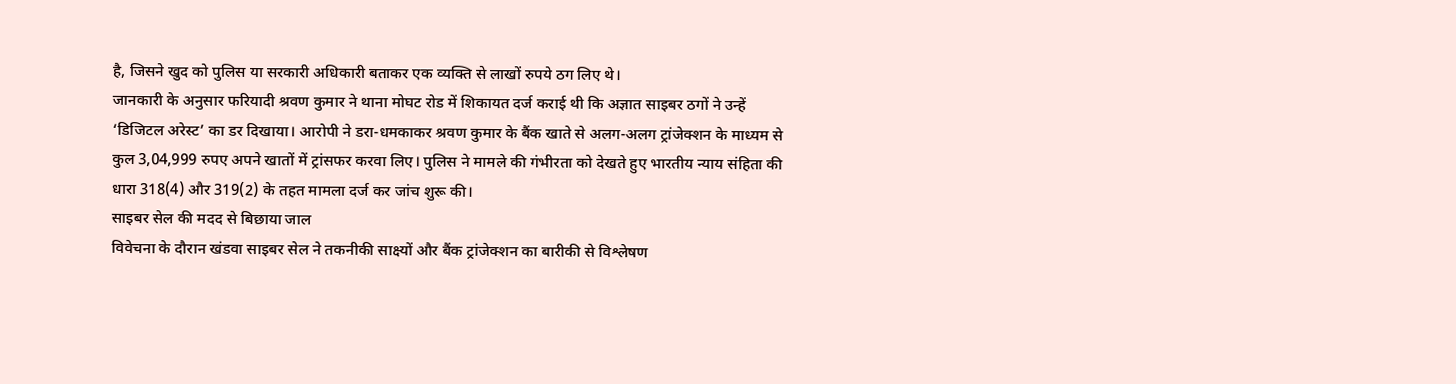है, जिसने खुद को पुलिस या सरकारी अधिकारी बताकर एक व्यक्ति से लाखों रुपये ठग लिए थे।
जानकारी के अनुसार फरियादी श्रवण कुमार ने थाना मोघट रोड में शिकायत दर्ज कराई थी कि अज्ञात साइबर ठगों ने उन्हें ‘डिजिटल अरेस्ट’ का डर दिखाया। आरोपी ने डरा-धमकाकर श्रवण कुमार के बैंक खाते से अलग-अलग ट्रांजेक्शन के माध्यम से कुल 3,04,999 रुपए अपने खातों में ट्रांसफर करवा लिए। पुलिस ने मामले की गंभीरता को देखते हुए भारतीय न्याय संहिता की धारा 318(4) और 319(2) के तहत मामला दर्ज कर जांच शुरू की।
साइबर सेल की मदद से बिछाया जाल
विवेचना के दौरान खंडवा साइबर सेल ने तकनीकी साक्ष्यों और बैंक ट्रांजेक्शन का बारीकी से विश्लेषण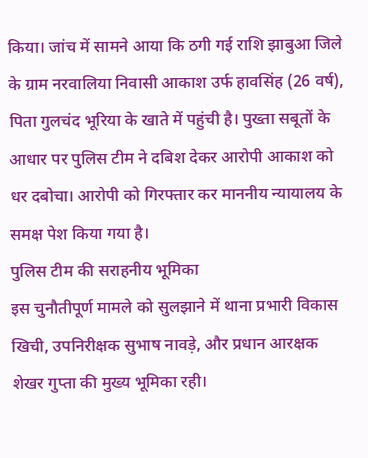किया। जांच में सामने आया कि ठगी गई राशि झाबुआ जिले के ग्राम नरवालिया निवासी आकाश उर्फ हावसिंह (26 वर्ष), पिता गुलचंद भूरिया के खाते में पहुंची है। पुख्ता सबूतों के आधार पर पुलिस टीम ने दबिश देकर आरोपी आकाश को धर दबोचा। आरोपी को गिरफ्तार कर माननीय न्यायालय के समक्ष पेश किया गया है।
पुलिस टीम की सराहनीय भूमिका
इस चुनौतीपूर्ण मामले को सुलझाने में थाना प्रभारी विकास खिची, उपनिरीक्षक सुभाष नावड़े, और प्रधान आरक्षक शेखर गुप्ता की मुख्य भूमिका रही।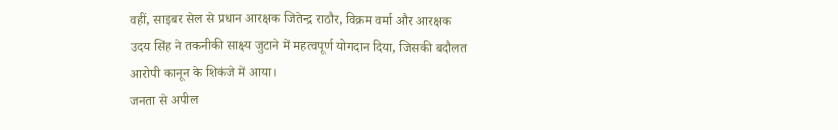वहीं, साइबर सेल से प्रधान आरक्षक जितेन्द्र राठौर, विक्रम वर्मा और आरक्षक उदय सिंह ने तकनीकी साक्ष्य जुटाने में महत्वपूर्ण योगदान दिया, जिसकी बदौलत आरोपी कानून के शिकंजे में आया।
जनता से अपील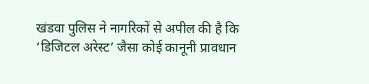खंडवा पुलिस ने नागरिकों से अपील की है कि ‘डिजिटल अरेस्ट’ जैसा कोई कानूनी प्रावधान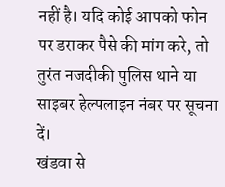नहीं है। यदि कोई आपको फोन पर डराकर पैसे की मांग करे, तो तुरंत नजदीकी पुलिस थाने या साइबर हेल्पलाइन नंबर पर सूचना दें।
खंडवा से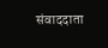संवाददाता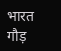भारत गौड़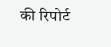की रिपोर्ट